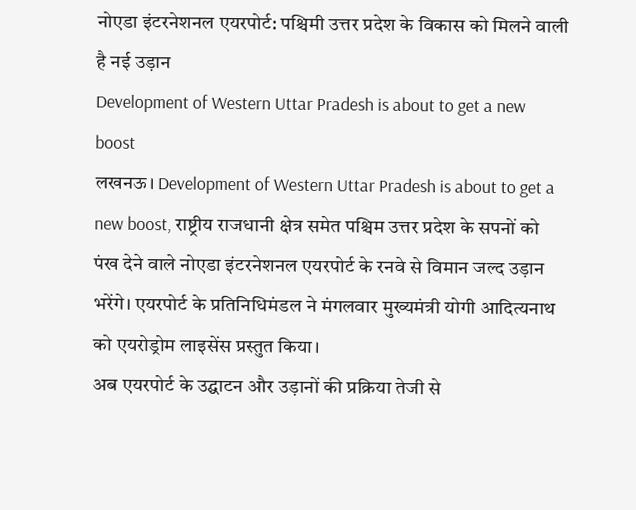नोएडा इंटरनेशनल एयरपोर्ट: पश्चिमी उत्तर प्रदेश के विकास को मिलने वाली है नई उड़ान
Development of Western Uttar Pradesh is about to get a new boost
लखनऊ। Development of Western Uttar Pradesh is about to get a new boost, राष्ट्रीय राजधानी क्षेत्र समेत पश्चिम उत्तर प्रदेश के सपनों को पंख देने वाले नोएडा इंटरनेशनल एयरपोर्ट के रनवे से विमान जल्द उड़ान भरेंगे। एयरपोर्ट के प्रतिनिधिमंडल ने मंगलवार मुख्यमंत्री योगी आदित्यनाथ को एयरोड्रोम लाइसेंस प्रस्तुत किया।
अब एयरपोर्ट के उद्घाटन और उड़ानों की प्रक्रिया तेजी से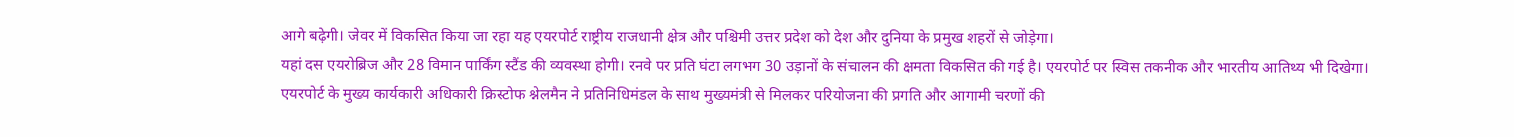आगे बढ़ेगी। जेवर में विकसित किया जा रहा यह एयरपोर्ट राष्ट्रीय राजधानी क्षेत्र और पश्चिमी उत्तर प्रदेश को देश और दुनिया के प्रमुख शहरों से जोड़ेगा।
यहां दस एयरोब्रिज और 28 विमान पार्किंग स्टैंड की व्यवस्था होगी। रनवे पर प्रति घंटा लगभग 30 उड़ानों के संचालन की क्षमता विकसित की गई है। एयरपोर्ट पर स्विस तकनीक और भारतीय आतिथ्य भी दिखेगा।
एयरपोर्ट के मुख्य कार्यकारी अधिकारी क्रिस्टोफ श्नेलमैन ने प्रतिनिधिमंडल के साथ मुख्यमंत्री से मिलकर परियोजना की प्रगति और आगामी चरणों की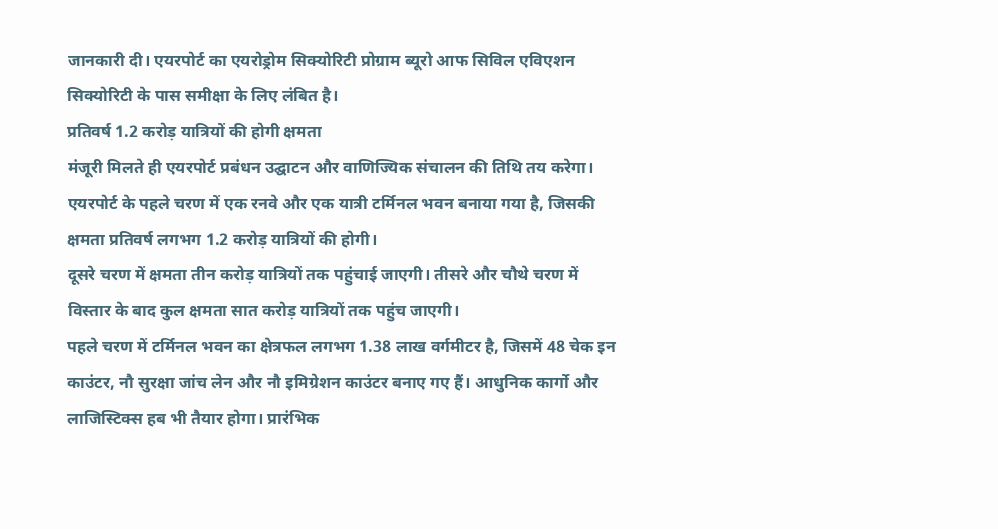जानकारी दी। एयरपोर्ट का एयरोड्रोम सिक्योरिटी प्रोग्राम ब्यूरो आफ सिविल एविएशन सिक्योरिटी के पास समीक्षा के लिए लंबित है।
प्रतिवर्ष 1.2 करोड़ यात्रियों की होगी क्षमता
मंजूरी मिलते ही एयरपोर्ट प्रबंधन उद्घाटन और वाणिज्यिक संचालन की तिथि तय करेगा। एयरपोर्ट के पहले चरण में एक रनवे और एक यात्री टर्मिनल भवन बनाया गया है, जिसकी क्षमता प्रतिवर्ष लगभग 1.2 करोड़ यात्रियों की होगी।
दूसरे चरण में क्षमता तीन करोड़ यात्रियों तक पहुंचाई जाएगी। तीसरे और चौथे चरण में विस्तार के बाद कुल क्षमता सात करोड़ यात्रियों तक पहुंच जाएगी।
पहले चरण में टर्मिनल भवन का क्षेत्रफल लगभग 1.38 लाख वर्गमीटर है, जिसमें 48 चेक इन काउंटर, नौ सुरक्षा जांच लेन और नौ इमिग्रेशन काउंटर बनाए गए हैं। आधुनिक कार्गो और लाजिस्टिक्स हब भी तैयार होगा। प्रारंभिक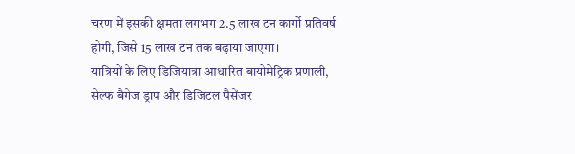चरण में इसकी क्षमता लगभग 2.5 लाख टन कार्गो प्रतिवर्ष होगी, जिसे 15 लाख टन तक बढ़ाया जाएगा।
यात्रियों के लिए डिजियात्रा आधारित बायोमेट्रिक प्रणाली, सेल्फ बैगेज ड्राप और डिजिटल पैसेंजर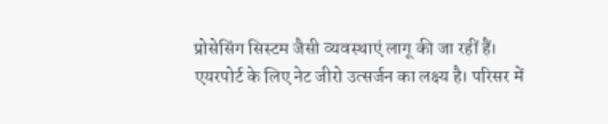प्रोसेसिंग सिस्टम जैसी व्यवस्थाएं लागू की जा रहीं हैं।
एयरपोर्ट के लिए नेट जीरो उत्सर्जन का लक्ष्य है। परिसर में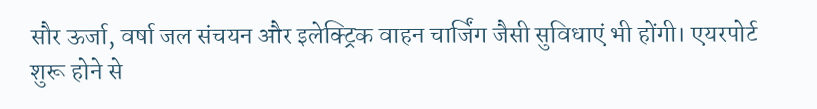सौर ऊर्जा, वर्षा जल संचयन और इलेक्ट्रिक वाहन चार्जिंग जैसी सुविधाएं भी होंगी। एयरपोर्ट शुरू होने से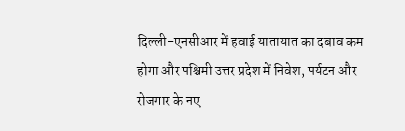दिल्ली-एनसीआर में हवाई यातायात का दबाव कम होगा और पश्चिमी उत्तर प्रदेश में निवेश, पर्यटन और रोजगार के नए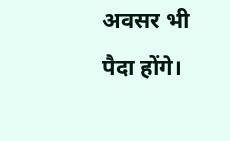अवसर भी पैदा होंगे।